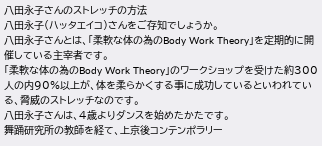八田永子さんのストレッチの方法
八田永子(ハッタエイコ)さんをご存知でしょうか。
八田永子さんとは、「柔軟な体の為のBody Work Theory」を定期的に開催している主宰者です。
「柔軟な体の為のBody Work Theory」のワークショップを受けた約300人の内90%以上が、体を柔らかくする事に成功しているといわれている、脅威のストレッチなのです。
八田永子さんは、4歳よりダンスを始めたかたです。
舞踊研究所の教師を経て、上京後コンテンポラリー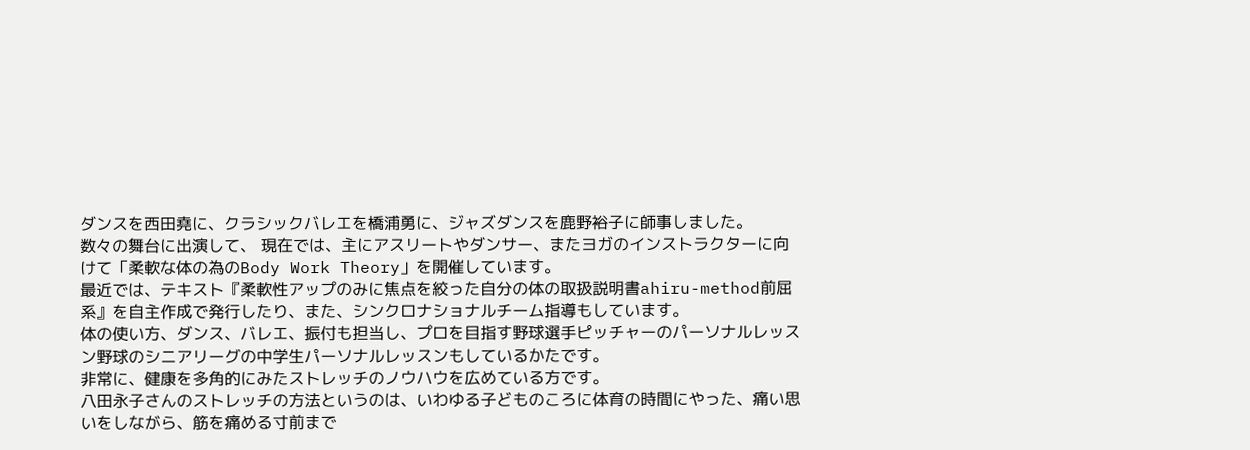ダンスを西田堯に、クラシックバレエを橋浦勇に、ジャズダンスを鹿野裕子に師事しました。
数々の舞台に出演して、 現在では、主にアスリートやダンサー、またヨガのインストラクターに向けて「柔軟な体の為のBody Work Theory」を開催しています。
最近では、テキスト『柔軟性アップのみに焦点を絞った自分の体の取扱説明書ahiru-method前屈系』を自主作成で発行したり、また、シンクロナショナルチーム指導もしています。
体の使い方、ダンス、バレエ、振付も担当し、プロを目指す野球選手ピッチャーのパーソナルレッスン野球のシニアリーグの中学生パーソナルレッスンもしているかたです。
非常に、健康を多角的にみたストレッチのノウハウを広めている方です。
八田永子さんのストレッチの方法というのは、いわゆる子どものころに体育の時間にやった、痛い思いをしながら、筋を痛める寸前まで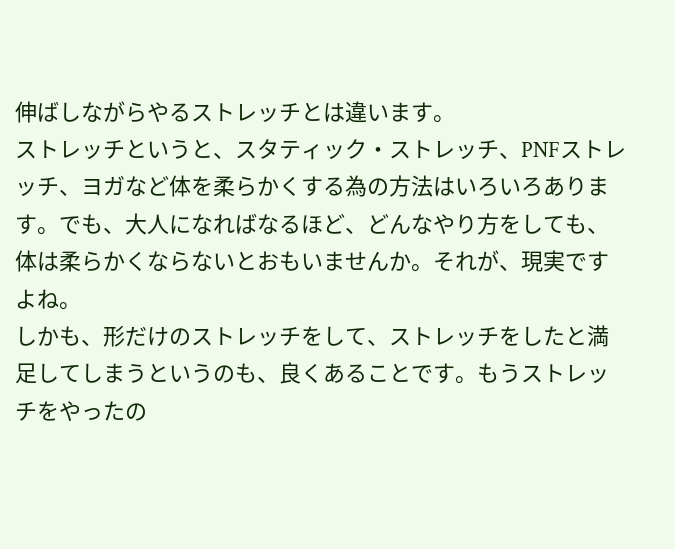伸ばしながらやるストレッチとは違います。
ストレッチというと、スタティック・ストレッチ、PNFストレッチ、ヨガなど体を柔らかくする為の方法はいろいろあります。でも、大人になればなるほど、どんなやり方をしても、体は柔らかくならないとおもいませんか。それが、現実ですよね。
しかも、形だけのストレッチをして、ストレッチをしたと満足してしまうというのも、良くあることです。もうストレッチをやったの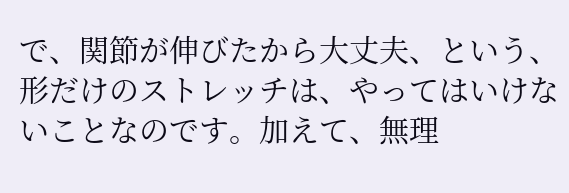で、関節が伸びたから大丈夫、という、形だけのストレッチは、やってはいけないことなのです。加えて、無理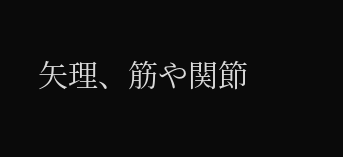矢理、筋や関節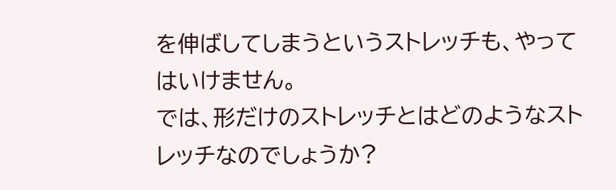を伸ばしてしまうというストレッチも、やってはいけません。
では、形だけのストレッチとはどのようなストレッチなのでしょうか?